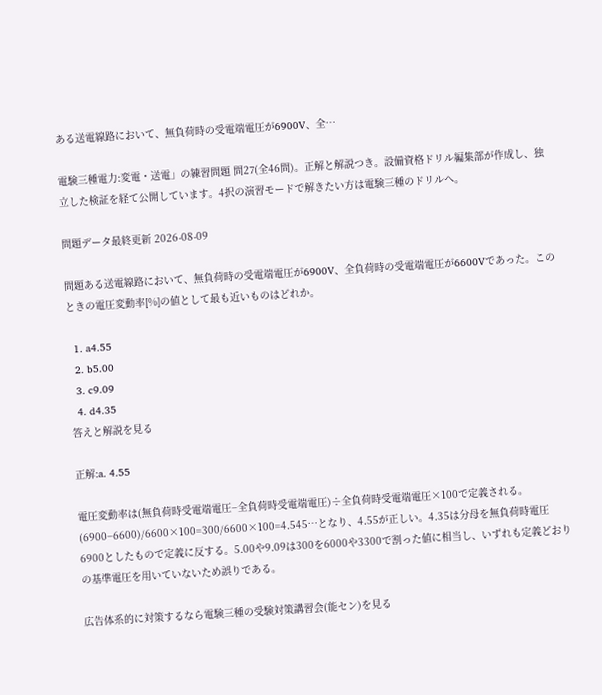ある送電線路において、無負荷時の受電端電圧が6900V、全…

電験三種電力:変電・送電」の練習問題 問27(全46問)。正解と解説つき。設備資格ドリル編集部が作成し、独立した検証を経て公開しています。4択の演習モードで解きたい方は電験三種のドリルへ。

問題データ最終更新 2026-08-09

問題ある送電線路において、無負荷時の受電端電圧が6900V、全負荷時の受電端電圧が6600Vであった。このときの電圧変動率[%]の値として最も近いものはどれか。

  1. a4.55
  2. b5.00
  3. c9.09
  4. d4.35
答えと解説を見る

正解:a. 4.55

電圧変動率は(無負荷時受電端電圧−全負荷時受電端電圧)÷全負荷時受電端電圧×100で定義される。(6900−6600)/6600×100=300/6600×100=4.545…となり、4.55が正しい。4.35は分母を無負荷時電圧6900としたもので定義に反する。5.00や9.09は300を6000や3300で割った値に相当し、いずれも定義どおりの基準電圧を用いていないため誤りである。

広告体系的に対策するなら電験三種の受験対策講習会(能セン)を見る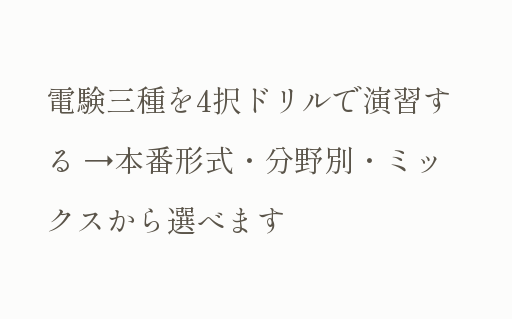電験三種を4択ドリルで演習する →本番形式・分野別・ミックスから選べます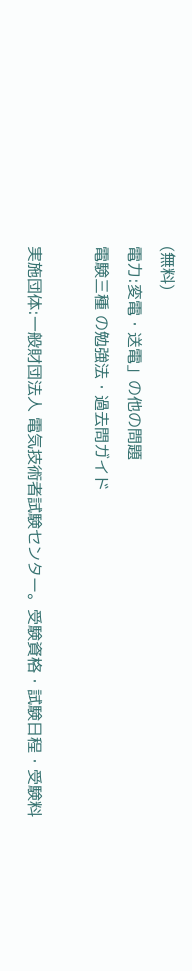(無料)
電力:変電・送電」の他の問題
電験三種 の勉強法・過去問ガイド

実施団体:一般財団法人 電気技術者試験センター。受験資格・試験日程・受験料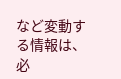など変動する情報は、必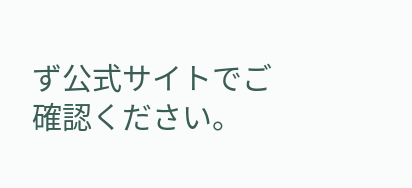ず公式サイトでご確認ください。